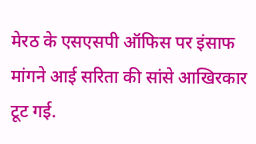मेरठ के एसएसपी ऑफिस पर इंसाफ मांगने आई सरिता की सांसे आखिरकार टूट गई.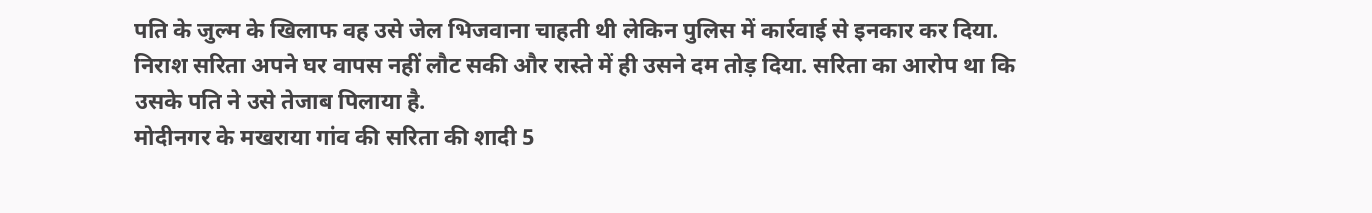पति के जुल्म के खिलाफ वह उसे जेल भिजवाना चाहती थी लेकिन पुलिस में कार्रवाई से इनकार कर दिया. निराश सरिता अपने घर वापस नहीं लौट सकी और रास्ते में ही उसने दम तोड़ दिया. सरिता का आरोप था कि उसके पति ने उसे तेजाब पिलाया है.
मोदीनगर के मखराया गांव की सरिता की शादी 5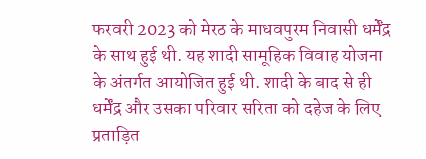फरवरी 2023 को मेरठ के माधवपुरम निवासी धर्मेंद्र के साथ हुई थी. यह शादी सामूहिक विवाह योजना के अंतर्गत आयोजित हुई थी. शादी के बाद से ही धर्मेंद्र और उसका परिवार सरिता को दहेज के लिए प्रताड़ित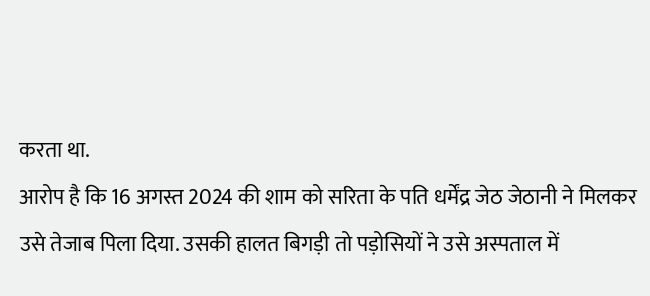करता था.
आरोप है कि 16 अगस्त 2024 की शाम को सरिता के पति धर्मेंद्र जेठ जेठानी ने मिलकर उसे तेजाब पिला दिया. उसकी हालत बिगड़ी तो पड़ोसियों ने उसे अस्पताल में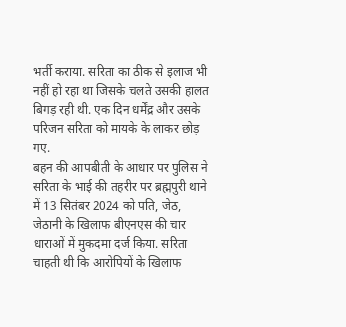भर्ती कराया. सरिता का ठीक से इलाज भी नहीं हो रहा था जिसके चलते उसकी हालत बिगड़ रही थी. एक दिन धर्मेंद्र और उसके परिजन सरिता को मायके के लाकर छोड़ गए.
बहन की आपबीती के आधार पर पुलिस ने सरिता के भाई की तहरीर पर ब्रह्मपुरी थाने में 13 सितंबर 2024 को पति, जेठ, जेठानी के खिलाफ बीएनएस की चार धाराओं में मुकदमा दर्ज किया. सरिता चाहती थी कि आरोपियों के खिलाफ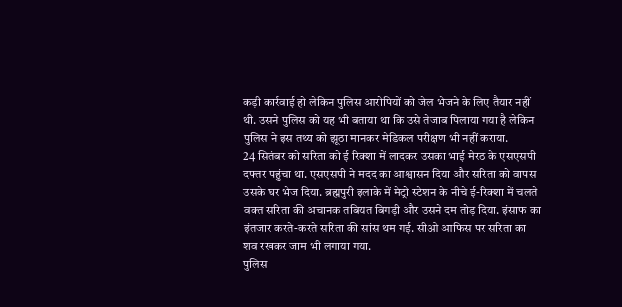कड़ी कार्रवाई हो लेकिन पुलिस आरोपियों को जेल भेजने के लिए तैयार नहीं थी. उसने पुलिस को यह भी बताया था कि उसे तेजाब पिलाया गया है लेकिन पुलिस ने इस तथ्य को झूठा मानकर मेडिकल परीक्षण भी नहीं कराया.
24 सितंबर को सरिता को ई रिक्शा में लादकर उसका भाई मेरठ के एसएसपी दफ्तर पहुंचा था. एसएसपी ने मदद का आश्वासन दिया और सरिता को वापस उसके घर भेज दिया. ब्रह्मपुरी इलाके में मेट्रो स्टेशन के नीचे ई-रिक्शा में चलते वक्त सरिता की अचानक तबियत बिगड़ी और उसने दम तोड़ दिया. इंसाफ का इंतजार करते-करते सरिता की सांस थम गई. सीओ आफिस पर सरिता का शव रखकर जाम भी लगाया गया.
पुलिस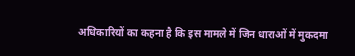अधिकारियों का कहना है कि इस मामले में जिन धाराओं में मुकदमा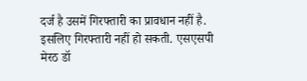दर्ज है उसमें गिरफ्तारी का प्रावधान नहीं है. इसलिए गिरफ्तारी नहीं हो सकती. एसएसपी मेरठ डॉ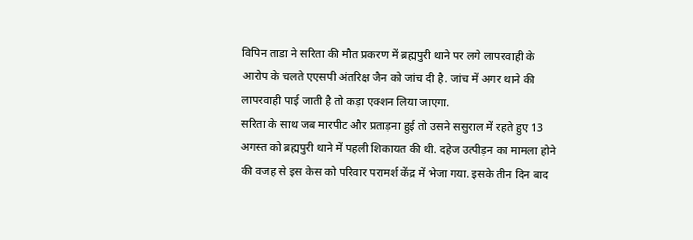विपिन ताडा ने सरिता की मौत प्रकरण में ब्रह्मपुरी थाने पर लगे लापरवाही के आरोप के चलते एएसपी अंतरिक्ष जैन को जांच दी है. जांच में अगर थाने की लापरवाही पाई जाती है तो कड़ा एक्शन लिया जाएगा.
सरिता के साथ जब मारपीट और प्रताड़ना हुई तो उसने ससुराल में रहते हुए 13 अगस्त को ब्रह्मपुरी थाने में पहली शिकायत की थी. दहेज उत्पीड़न का मामला होने की वजह से इस केस को परिवार परामर्श केंद्र में भेजा गया. इसके तीन दिन बाद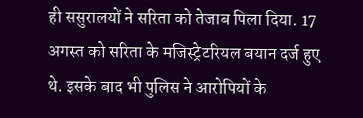ही ससुरालयों ने सरिता को तेजाब पिला दिया. 17 अगस्त को सरिता के मजिस्ट्रेटरियल बयान दर्ज हुए थे. इसके बाद भी पुलिस ने आरोपियों के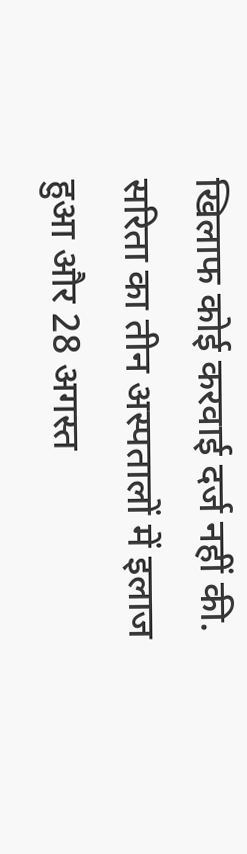खिलाफ कोई करवाई दर्ज नहीं की.
सरिता का तीन अस्पतालों में इलाज हुआ और 28 अगस्त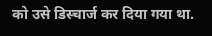को उसे डिस्चार्ज कर दिया गया था.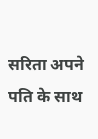सरिता अपने पति के साथ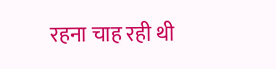रहना चाह रही थी